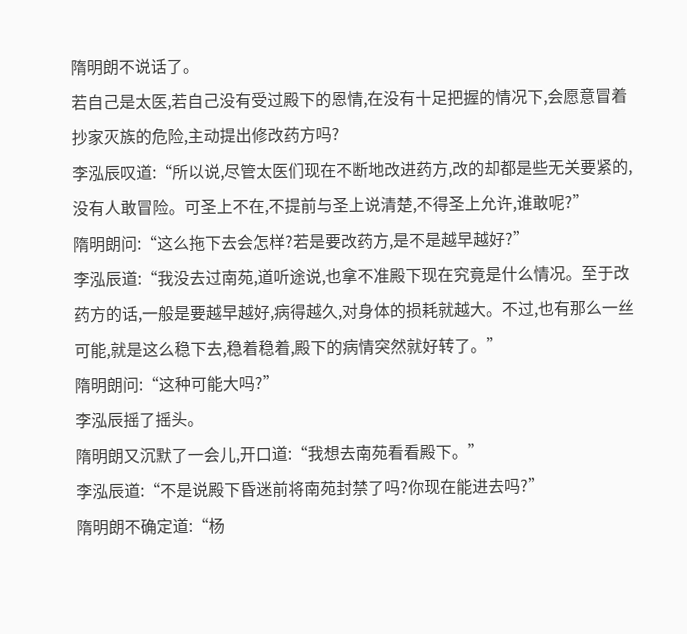隋明朗不说话了。
若自己是太医,若自己没有受过殿下的恩情,在没有十足把握的情况下,会愿意冒着抄家灭族的危险,主动提出修改药方吗?
李泓辰叹道:“所以说,尽管太医们现在不断地改进药方,改的却都是些无关要紧的,没有人敢冒险。可圣上不在,不提前与圣上说清楚,不得圣上允许,谁敢呢?”
隋明朗问:“这么拖下去会怎样?若是要改药方,是不是越早越好?”
李泓辰道:“我没去过南苑,道听途说,也拿不准殿下现在究竟是什么情况。至于改药方的话,一般是要越早越好,病得越久,对身体的损耗就越大。不过,也有那么一丝可能,就是这么稳下去,稳着稳着,殿下的病情突然就好转了。”
隋明朗问:“这种可能大吗?”
李泓辰摇了摇头。
隋明朗又沉默了一会儿,开口道:“我想去南苑看看殿下。”
李泓辰道:“不是说殿下昏迷前将南苑封禁了吗?你现在能进去吗?”
隋明朗不确定道:“杨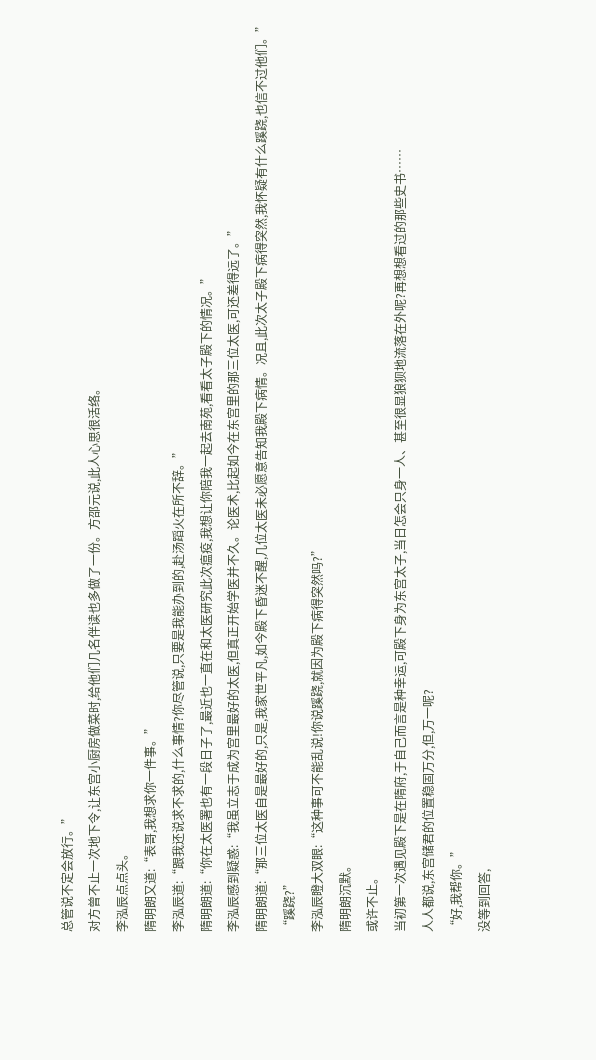总管说不定会放行。”
对方曾不止一次地下令,让东宫小厨房做菜时,给他们几名伴读也多做了一份。方邵元说,此人心思很活络。
李泓辰点点头。
隋明朗又道:“表哥,我想求你一件事。”
李泓辰道:“跟我还说求不求的,什么事情?你尽管说,只要是我能办到的,赴汤蹈火在所不辞。”
隋明朗道:“你在太医署也有一段日子了,最近也一直在和太医研究此次瘟疫,我想让你陪我一起去南苑,看看太子殿下的情况。”
李泓辰感到疑惑:“我虽立志于成为宫里最好的太医,但真正开始学医并不久。论医术,比起如今在东宫里的那三位太医,可还差得远了。”
隋明朗道:“那三位太医自是最好的,只是,我家世平凡,如今殿下昏迷不醒,几位太医未必愿意告知我殿下病情。况且,此次太子殿下病得突然,我怀疑有什么蹊跷,也信不过他们。”
“蹊跷?”
李泓辰瞪大双眼:“这种事可不能乱说!你说蹊跷,就因为殿下病得突然吗?”
隋明朗沉默。
或许不止。
当初第一次遇见殿下是在隋府,于自己而言是种幸运,可殿下身为东宫太子,当日怎会只身一人、甚至很显狼狈地流落在外呢?再想想看过的那些史书……
人人都说,东宫储君的位置稳固万分,但,万一呢?
“好,我帮你。”
没等到回答,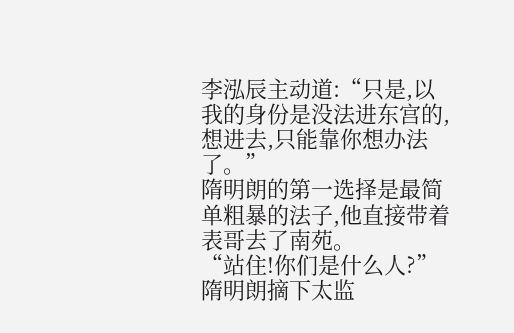李泓辰主动道:“只是,以我的身份是没法进东宫的,想进去,只能靠你想办法了。”
隋明朗的第一选择是最简单粗暴的法子,他直接带着表哥去了南苑。
“站住!你们是什么人?”
隋明朗摘下太监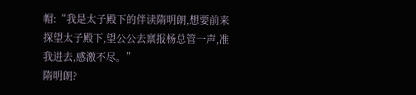帽:“我是太子殿下的伴读隋明朗,想要前来探望太子殿下,望公公去禀报杨总管一声,准我进去,感激不尽。”
隋明朗?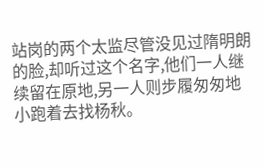站岗的两个太监尽管没见过隋明朗的脸,却听过这个名字,他们一人继续留在原地,另一人则步履匆匆地小跑着去找杨秋。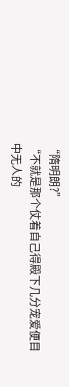“隋明朗?”
“不就是那个仗着自己得殿下几分宠爱便目中无人的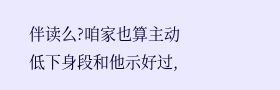伴读么?咱家也算主动低下身段和他示好过,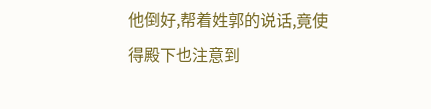他倒好,帮着姓郭的说话,竟使得殿下也注意到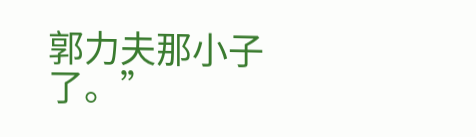郭力夫那小子了。”